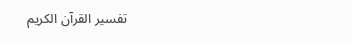تفسير القرآن الكريم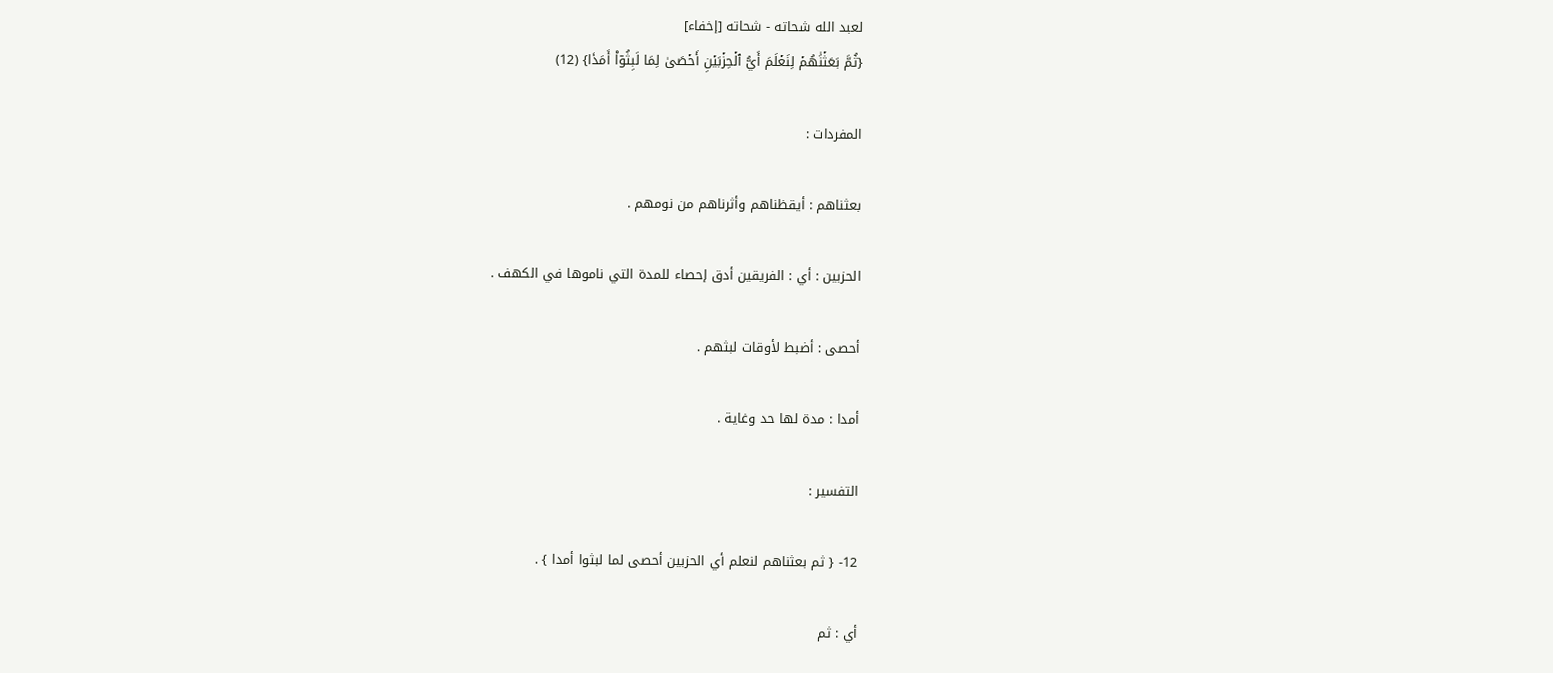لعبد الله شحاته - شحاته [إخفاء]
{ثُمَّ بَعَثۡنَٰهُمۡ لِنَعۡلَمَ أَيُّ ٱلۡحِزۡبَيۡنِ أَحۡصَىٰ لِمَا لَبِثُوٓاْ أَمَدٗا} (12)

المفردات :

بعثناهم : أيقظناهم وأثرناهم من نومهم .

الحزبين : أي : الفريقين أدق إحصاء للمدة التي ناموها في الكهف .

أحصى : أضبط لأوقات لبثهم .

أمدا : مدة لها حد وغاية .

التفسير :

12- { ثم بعثناهم لنعلم أي الحزبين أحصى لما لبثوا أمدا } .

أي : ثم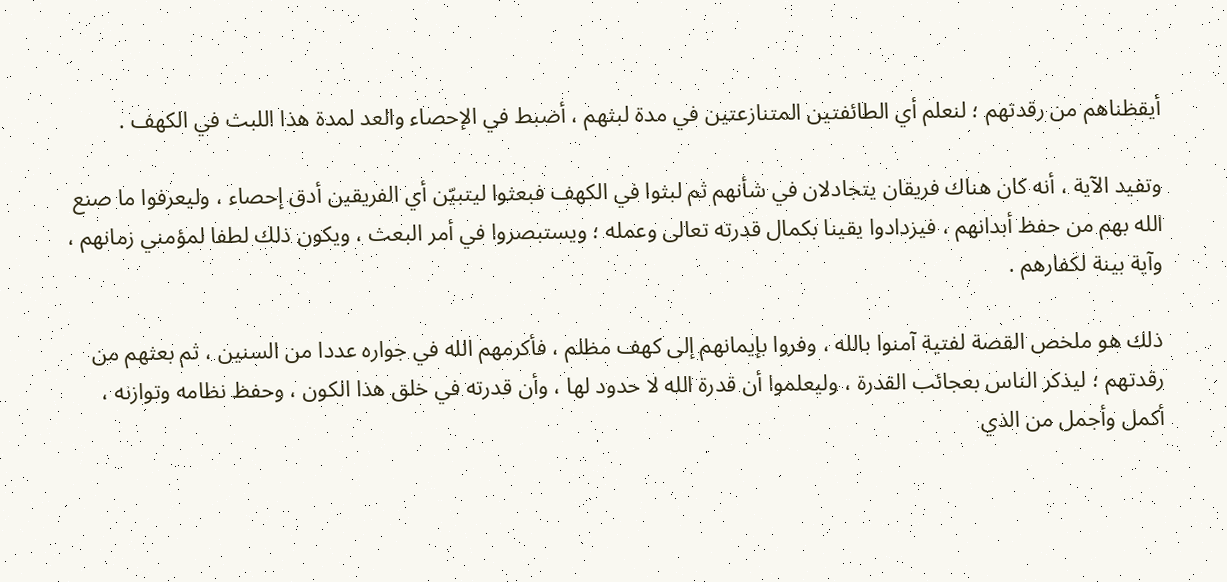أيقظناهم من رقدتهم ؛ لنعلم أي الطائفتين المتنازعتين في مدة لبثهم ، أضبط في الإحصاء والعد لمدة هذا اللبث في الكهف .

وتفيد الآية ، أنه كان هناك فريقان يتجادلان في شأنهم ثم لبثوا في الكهف فبعثوا ليتبيّن أي الفريقين أدق إحصاء ، وليعرفوا ما صنع الله بهم من حفظ أبدانهم ، فيزدادوا يقينا بكمال قدرته تعالى وعمله ؛ ويستبصروا في أمر البعث ، ويكون ذلك لطفا لمؤمني زمانهم ، وآية بينة لكفارهم .

ذلك هو ملخص القصة لفتية آمنوا بالله ، وفروا بإيمانهم إلى كهف مظلم ، فأكرمهم الله في جواره عددا من السنين ، ثم بعثهم من رقدتهم ؛ ليذكر الناس بعجائب القدرة ، وليعلموا أن قدرة الله لا حدود لها ، وأن قدرته في خلق هذا الكون ، وحفظ نظامه وتوازنه ، أكمل وأجمل من الذي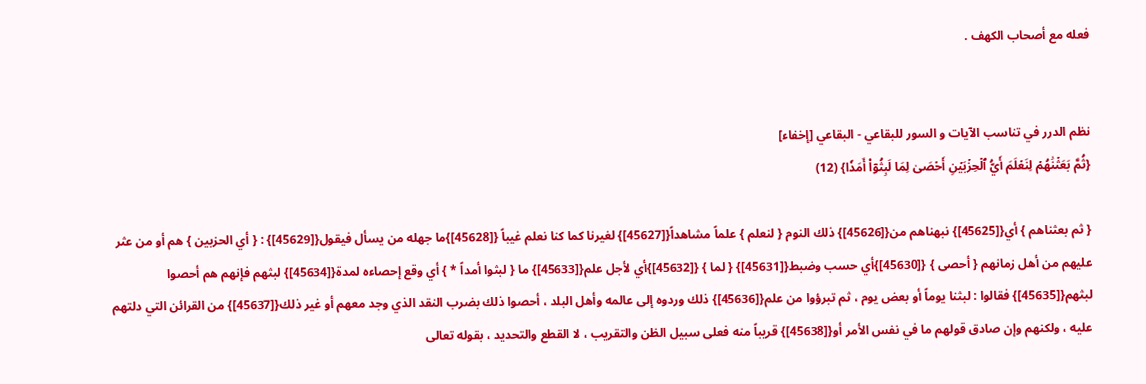فعله مع أصحاب الكهف .


نظم الدرر في تناسب الآيات و السور للبقاعي - البقاعي [إخفاء]
{ثُمَّ بَعَثۡنَٰهُمۡ لِنَعۡلَمَ أَيُّ ٱلۡحِزۡبَيۡنِ أَحۡصَىٰ لِمَا لَبِثُوٓاْ أَمَدٗا} (12)

{ ثم بعثناهم } أي{[45625]} نبهناهم من{[45626]} ذلك النوم { لنعلم } علماً مشاهداً{[45627]} لغيرنا كما كنا نعلم غيباً {[45628]}ما جهله من يسأل فيقول{[45629]} : { أي الحزبين } هم أو من عثر عليهم من أهل زمانهم { أحصى } {[45630]}أي حسب وضبط{[45631]} { لما } {[45632]}أي لأجل علم{[45633]} ما { لبثوا أمداً * } أي وقع إحصاءه لمدة{[45634]} لبثهم فإنهم هم أحصوا لبثهم{[45635]} فقالوا : لبثنا يوماً أو بعض يوم ، ثم تبرؤوا من علم{[45636]} ذلك وردوه إلى عالمه وأهل البلد ، أحصوا ذلك بضرب النقد الذي وجد معهم أو غير ذلك{[45637]} من القرائن التي دلتهم عليه ، ولكنهم وإن صادق قولهم ما في نفس الأمر أو{[45638]} قريباً منه فعلى سبيل الظن والتقريب ، لا القطع والتحديد ، بقوله تعالى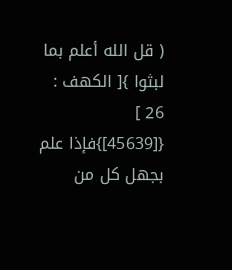( قل الله أعلم بما لبثوا }[ الكهف : 26 ] {[45639]}فإذا علم بجهل كل من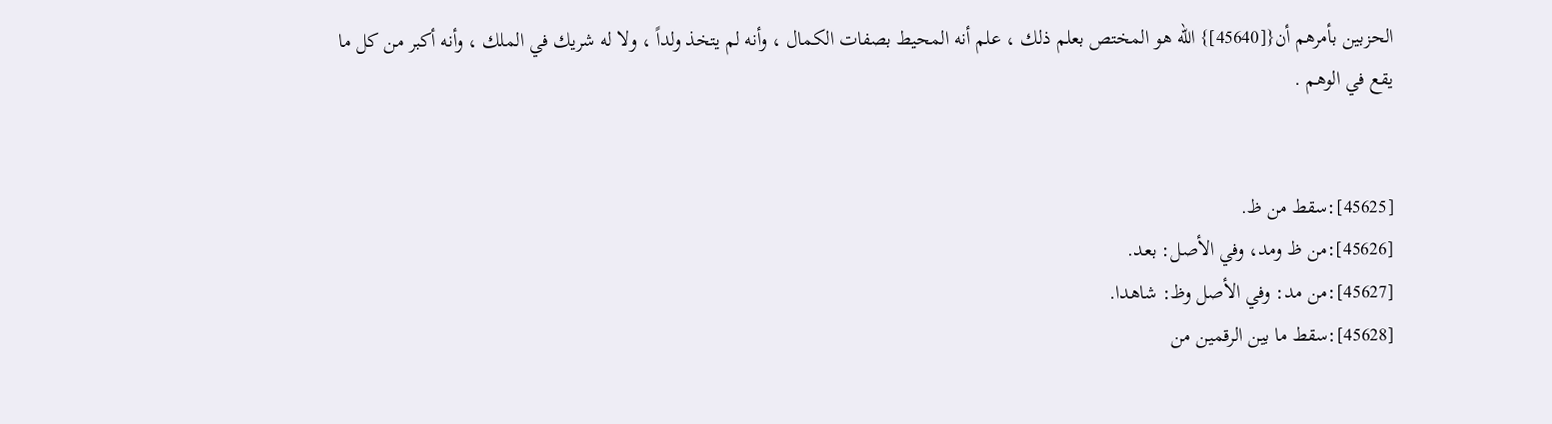الحزبين بأمرهم أن{[45640]} الله هو المختص بعلم ذلك ، علم أنه المحيط بصفات الكمال ، وأنه لم يتخذ ولداً ، ولا له شريك في الملك ، وأنه أكبر من كل ما يقع في الوهم .


[45625]:سقط من ظ.
[45626]:من ظ ومد، وفي الأصل: بعد.
[45627]:من مد: وفي الأصل وظ: شاهدا.
[45628]:سقط ما بين الرقمين من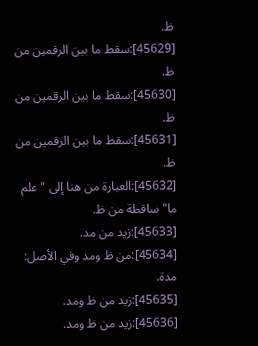ظ.
[45629]:سقط ما بين الرقمين من ظ.
[45630]:سقط ما بين الرقمين من ظ.
[45631]:سقط ما بين الرقمين من ظ.
[45632]:العبارة من هنا إلى "علم ما" ساقطة من ظ.
[45633]:زيد من مد.
[45634]:من ظ ومد وفي الأصل: مدة.
[45635]:زيد من ظ ومد.
[45636]:زيد من ظ ومد.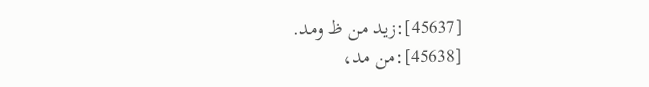[45637]:زيد من ظ ومد.
[45638]:من مد،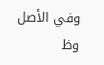وفي الأصل وظ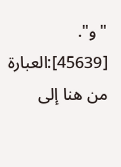"و".
[45639]:العبارة من هنا إلى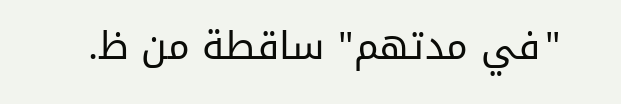"في مدتهم" ساقطة من ظ.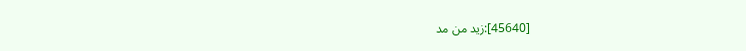[45640]:زيد من مد